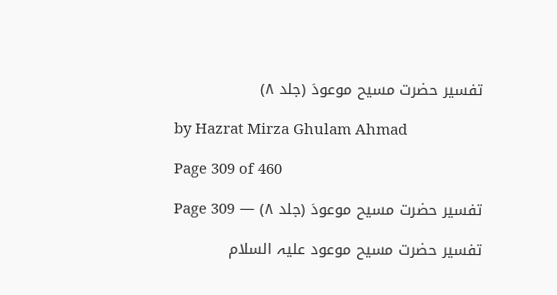تفسیر حضرت مسیح موعودؑ (جلد ۸)

by Hazrat Mirza Ghulam Ahmad

Page 309 of 460

تفسیر حضرت مسیح موعودؑ (جلد ۸) — Page 309

تفسیر حضرت مسیح موعود علیہ السلام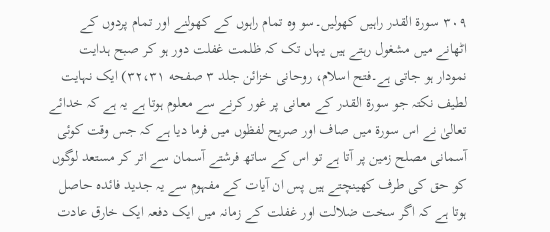۳۰۹ سورة القدر راہیں کھولیں۔سو وہ تمام راہوں کے کھولنے اور تمام پردوں کے اٹھانے میں مشغول رہتے ہیں یہاں تک کہ ظلمت غفلت دور ہو کر صبح ہدایت نمودار ہو جاتی ہے۔فتح اسلام، روحانی خزائن جلد ۳ صفحه ۳۲،۳۱) ایک نہایت لطیف نکتہ جو سورۃ القدر کے معانی پر غور کرنے سے معلوم ہوتا ہے یہ ہے کہ خدائے تعالیٰ نے اس سورۃ میں صاف اور صریح لفظوں میں فرما دیا ہے کہ جس وقت کوئی آسمانی مصلح زمین پر آتا ہے تو اس کے ساتھ فرشتے آسمان سے اتر کر مستعد لوگوں کو حق کی طرف کھینچتے ہیں پس ان آیات کے مفہوم سے یہ جدید فائدہ حاصل ہوتا ہے کہ اگر سخت ضلالت اور غفلت کے زمانہ میں ایک دفعہ ایک خارق عادت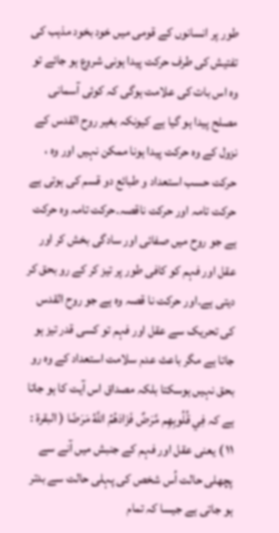طور پر انسانوں کے قومی میں خود بخود مذہب کی تفتیش کی طرف حرکت پیدا ہونی شروع ہو جائے تو وہ اس بات کی علامت ہوگی کہ کوئی آسمانی مصلح پیدا ہو گیا ہے کیونکہ بغیر روح القدس کے نزول کے وہ حرکت پیدا ہونا ممکن نہیں اور وہ ، حرکت حسب استعداد و طبائع دو قسم کی ہوتی ہے حرکت تامہ اور حرکت ناقصہ۔حرکت تامہ وہ حرکت ہے جو روح میں صفائی اور سادگی بخش کر اور عقل اور فہم کو کافی طور پر تیز کر کے رو بحق کر دیتی ہے۔اور حرکت نا قصہ وہ ہے جو روح القدس کی تحریک سے عقل اور فہم تو کسی قدر تیز ہو جاتا ہے مگر باعث عدم سلامت استعداد کے وہ رو بحق نہیں ہوسکتا بلکہ مصداق اس آیت کا ہو جاتا ہے کہ فِي قُلُوبِهِم مَّرَضٌ فَزَادَهُمُ اللَّهُ مَرَضًا ( البقرة : ١١ ) یعنی عقل اور فہم کے جنبش میں آنے سے پچھلی حالت اُس شخص کی پہلی حالت سے بدتر ہو جاتی ہے جیسا کہ تمام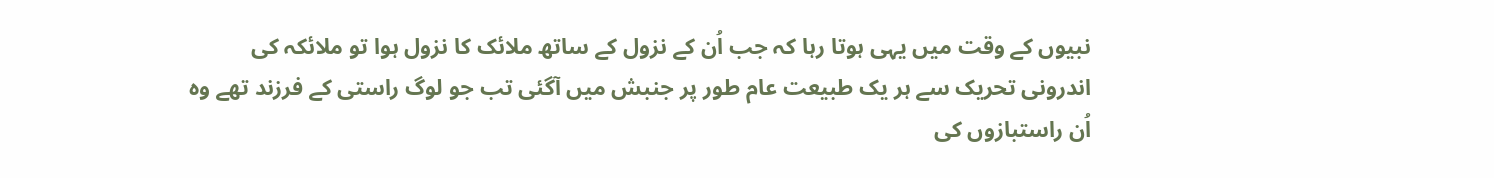نبیوں کے وقت میں یہی ہوتا رہا کہ جب اُن کے نزول کے ساتھ ملائک کا نزول ہوا تو ملائکہ کی اندرونی تحریک سے ہر یک طبیعت عام طور پر جنبش میں آگئی تب جو لوگ راستی کے فرزند تھے وہ اُن راستبازوں کی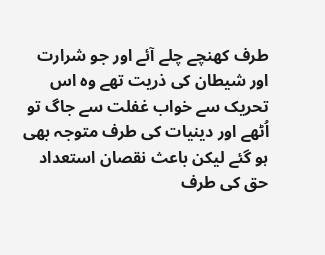طرف کھنچے چلے آئے اور جو شرارت اور شیطان کی ذریت تھے وہ اس تحریک سے خواب غفلت سے جاگ تو اُٹھے اور دینیات کی طرف متوجہ بھی ہو گئے لیکن باعث نقصان استعداد حق کی طرف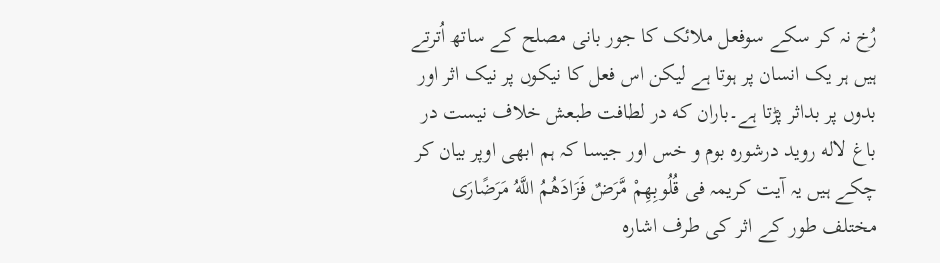رُخ نہ کر سکے سوفعل ملائک کا جور بانی مصلح کے ساتھ اُترتے ہیں ہر یک انسان پر ہوتا ہے لیکن اس فعل کا نیکوں پر نیک اثر اور بدوں پر بداثر پڑتا ہے۔باران که در لطافت طبعش خلاف نیست در باغ لاله روید درشوره بوم و خس اور جیسا کہ ہم ابھی اوپر بیان کر چکے ہیں یہ آیت کریمہ فی قُلُوبِهِمْ مَّرَضٌ فَزَادَهُمُ اللَّهُ مَرَضًارَى مختلف طور کے اثر کی طرف اشارہ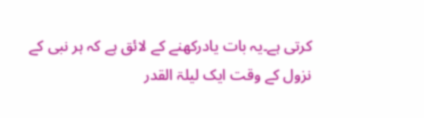کرتی ہے۔یہ بات یادرکھنے کے لائق ہے کہ ہر نبی کے نزول کے وقت ایک لیلۃ القدر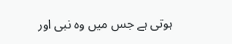ہوتی ہے جس میں وہ نبی اور